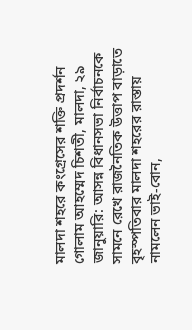মালদা শহরে কংগ্রেসের শক্তি প্রদর্শন
গোলাম আহম্মেদ চিশতী, মালদা, ২৯ জানুয়ারি: আসন্ন বিধানসভা নির্বাচনকে সামনে রেখে রাজনৈতিক উত্তাপ বাড়াতে বৃহস্পতিবার মালদা শহরের রাস্তায় নামলেন ভাই-বোন,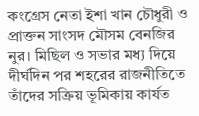কংগ্রেস নেতা ইশা খান চৌধুরী ও প্রাক্তন সাংসদ মৌসম বেনজির নুর। মিছিল ও সভার মধ্য দিয়ে দীর্ঘদিন পর শহরের রাজনীতিতে তাঁদের সক্রিয় ভূমিকায় কার্যত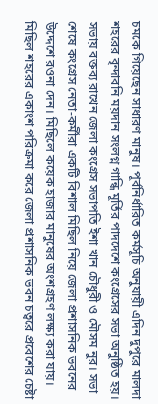চমকে গিয়েছেন সাধারণ মানুষ। পূর্বনির্ধারিত কর্মসূচি অনুযায়ী এদিন দুপুরে মালদা শহরের বৃন্দাবনি ময়দান সংলগ্ন গান্ধি মূর্তির পাদদেশে কংগ্রেসের সভা অনুষ্ঠিত হয়। সভায় বক্তব্য রাখেন জেলা কংগ্রেস সভাপতি ইশা খান চৌধুরী ও মৌসম নুর। সভা শেষে কংগ্রেস নেতা-কর্মীরা একটি বিশাল মিছিল নিয়ে জেলা প্রশাসনিক ভবনের উদ্দেশে রওনা দেন। মিছিলে কয়েক হাজার মানুষের অংশগ্রহণ লক্ষ্য করা যায়।
মিছিল শহরের একাংশ পরিক্রমা করে জেলা প্রশাসনিক ভবন চত্বরে প্রবেশের চেষ্টা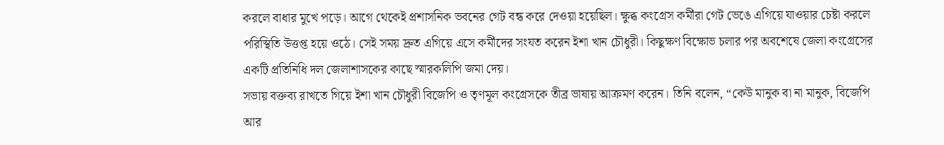করলে বাধার মুখে পড়ে। আগে থেকেই প্রশাসনিক ভবনের গেট বন্ধ করে দেওয়া হয়েছিল। ক্ষুব্ধ কংগ্রেস কর্মীরা গেট ভেঙে এগিয়ে যাওয়ার চেষ্টা করলে পরিস্থিতি উত্তপ্ত হয়ে ওঠে। সেই সময় দ্রুত এগিয়ে এসে কর্মীদের সংযত করেন ইশা খান চৌধুরী। কিছুক্ষণ বিক্ষোভ চলার পর অবশেষে জেলা কংগ্রেসের একটি প্রতিনিধি দল জেলাশাসকের কাছে স্মারকলিপি জমা দেয়।
সভায় বক্তব্য রাখতে গিয়ে ইশা খান চৌধুরী বিজেপি ও তৃণমূল কংগ্রেসকে তীব্র ভাষায় আক্রমণ করেন। তিনি বলেন, “কেউ মানুক বা না মানুক, বিজেপি আর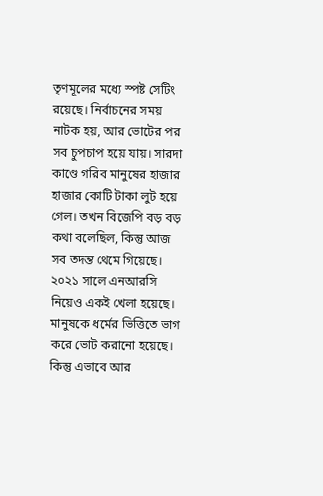তৃণমূলের মধ্যে স্পষ্ট সেটিং রয়েছে। নির্বাচনের সময় নাটক হয়, আর ভোটের পর সব চুপচাপ হয়ে যায়। সারদা কাণ্ডে গরিব মানুষের হাজার হাজার কোটি টাকা লুট হয়ে গেল। তখন বিজেপি বড় বড় কথা বলেছিল, কিন্তু আজ সব তদন্ত থেমে গিয়েছে। ২০২১ সালে এনআরসি নিয়েও একই খেলা হয়েছে। মানুষকে ধর্মের ভিত্তিতে ভাগ করে ভোট করানো হয়েছে। কিন্তু এভাবে আর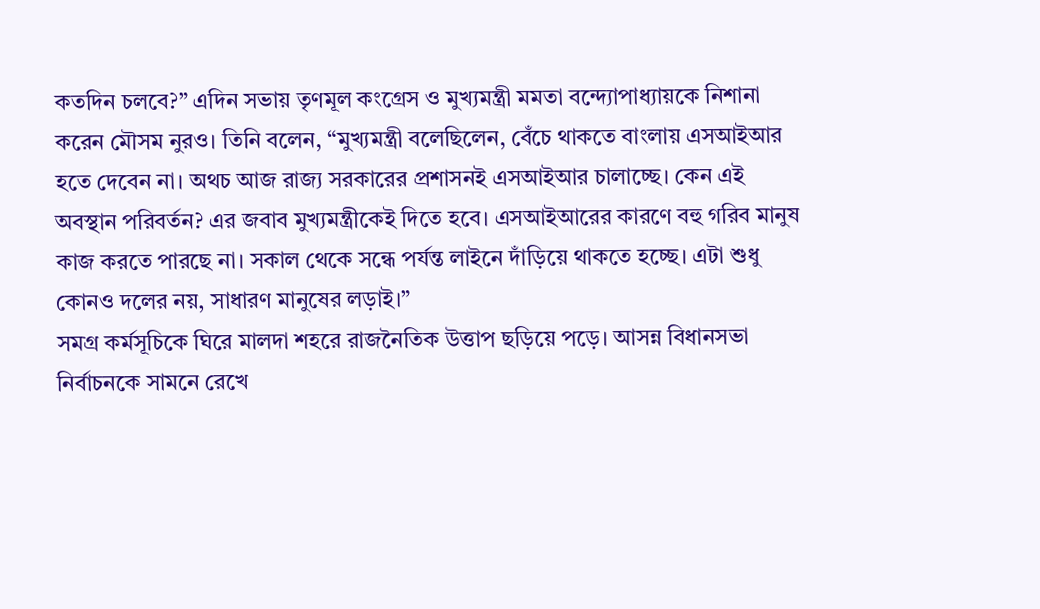কতদিন চলবে?” এদিন সভায় তৃণমূল কংগ্রেস ও মুখ্যমন্ত্রী মমতা বন্দ্যোপাধ্যায়কে নিশানা করেন মৌসম নুরও। তিনি বলেন, “মুখ্যমন্ত্রী বলেছিলেন, বেঁচে থাকতে বাংলায় এসআইআর হতে দেবেন না। অথচ আজ রাজ্য সরকারের প্রশাসনই এসআইআর চালাচ্ছে। কেন এই অবস্থান পরিবর্তন? এর জবাব মুখ্যমন্ত্রীকেই দিতে হবে। এসআইআরের কারণে বহু গরিব মানুষ কাজ করতে পারছে না। সকাল থেকে সন্ধে পর্যন্ত লাইনে দাঁড়িয়ে থাকতে হচ্ছে। এটা শুধু কোনও দলের নয়, সাধারণ মানুষের লড়াই।”
সমগ্র কর্মসূচিকে ঘিরে মালদা শহরে রাজনৈতিক উত্তাপ ছড়িয়ে পড়ে। আসন্ন বিধানসভা নির্বাচনকে সামনে রেখে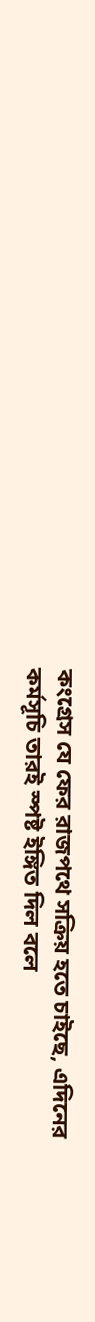কংগ্রেস যে ফের রাজপথে সক্রিয় হতে চাইছে, এদিনের কর্মসূচি তারই স্পষ্ট ইঙ্গিত দিল বলে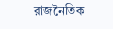রাজনৈতিক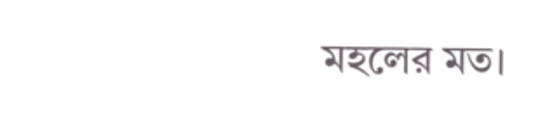মহলের মত।